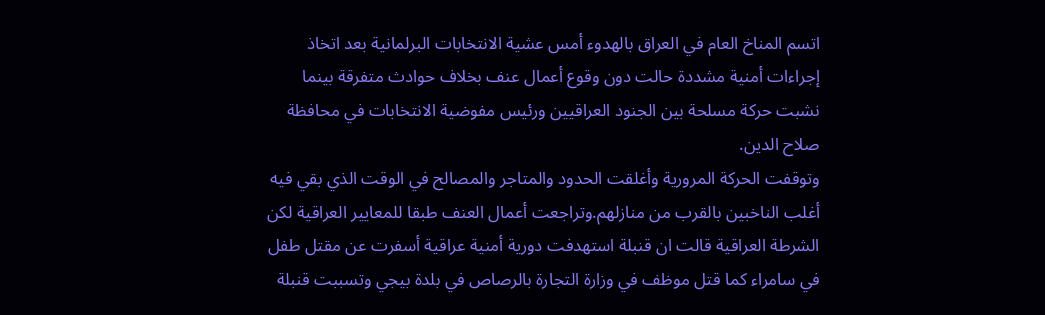اتسم المناخ العام في العراق بالهدوء أمس عشية الانتخابات البرلمانية بعد اتخاذ إجراءات أمنية مشددة حالت دون وقوع أعمال عنف بخلاف حوادث متفرقة بينما نشبت حركة مسلحة بين الجنود العراقيين ورئيس مفوضية الانتخابات في محافظة صلاح الدين.
وتوقفت الحركة المرورية وأغلقت الحدود والمتاجر والمصالح في الوقت الذي بقي فيه أغلب الناخبين بالقرب من منازلهم.وتراجعت أعمال العنف طبقا للمعايير العراقية لكن الشرطة العراقية قالت ان قنبلة استهدفت دورية أمنية عراقية أسفرت عن مقتل طفل في سامراء كما قتل موظف في وزارة التجارة بالرصاص في بلدة بيجي وتسببت قنبلة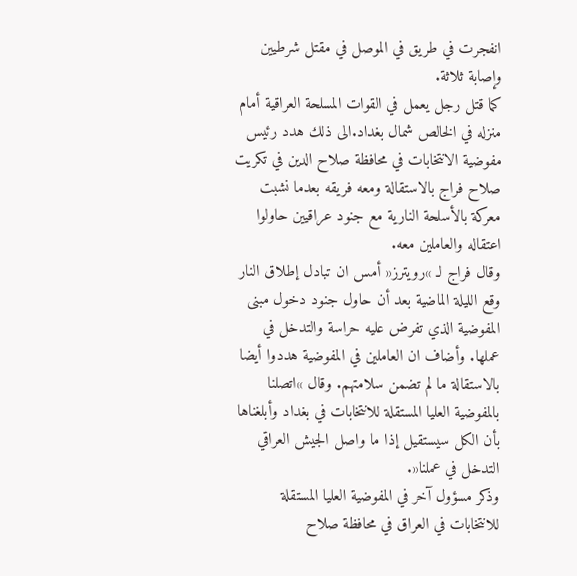انفجرت في طريق في الموصل في مقتل شرطيين وإصابة ثلاثة.
كما قتل رجل يعمل في القوات المسلحة العراقية أمام منزله في الخالص شمال بغداد.الى ذلك هدد رئيس مفوضية الانتخابات في محافظة صلاح الدين في تكريت صلاح فراج بالاستقالة ومعه فريقه بعدما نشبت معركة بالأسلحة النارية مع جنود عراقيين حاولوا اعتقاله والعاملين معه.
وقال فراج لـ »رويترز« أمس ان تبادل إطلاق النار وقع الليلة الماضية بعد أن حاول جنود دخول مبنى المفوضية الذي تفرض عليه حراسة والتدخل في عملها. وأضاف ان العاملين في المفوضية هددوا أيضا بالاستقالة ما لم تضمن سلامتهم. وقال »اتصلنا بالمفوضية العليا المستقلة للانتخابات في بغداد وأبلغناها بأن الكل سيستقيل إذا ما واصل الجيش العراقي التدخل في عملنا«.
وذكر مسؤول آخر في المفوضية العليا المستقلة للانتخابات في العراق في محافظة صلاح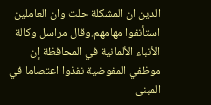الدين ان المشكلة حلت وان العاملين استأنفوا مهامهم.وقال مراسل وكالة الأنباء الألمانية في المحافظة إن موظفي المفوضية نفذوا اعتصاما في المبنى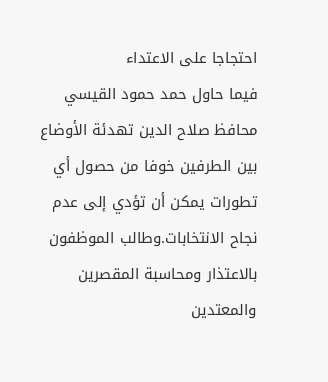احتجاجا على الاعتداء
فيما حاول حمد حمود القيسي محافظ صلاح الدين تهدئة الأوضاع بين الطرفين خوفا من حصول أي تطورات يمكن أن تؤدي إلى عدم نجاح الانتخابات.وطالب الموظفون بالاعتذار ومحاسبة المقصرين والمعتدين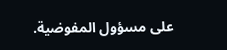على مسؤول المفوضية.